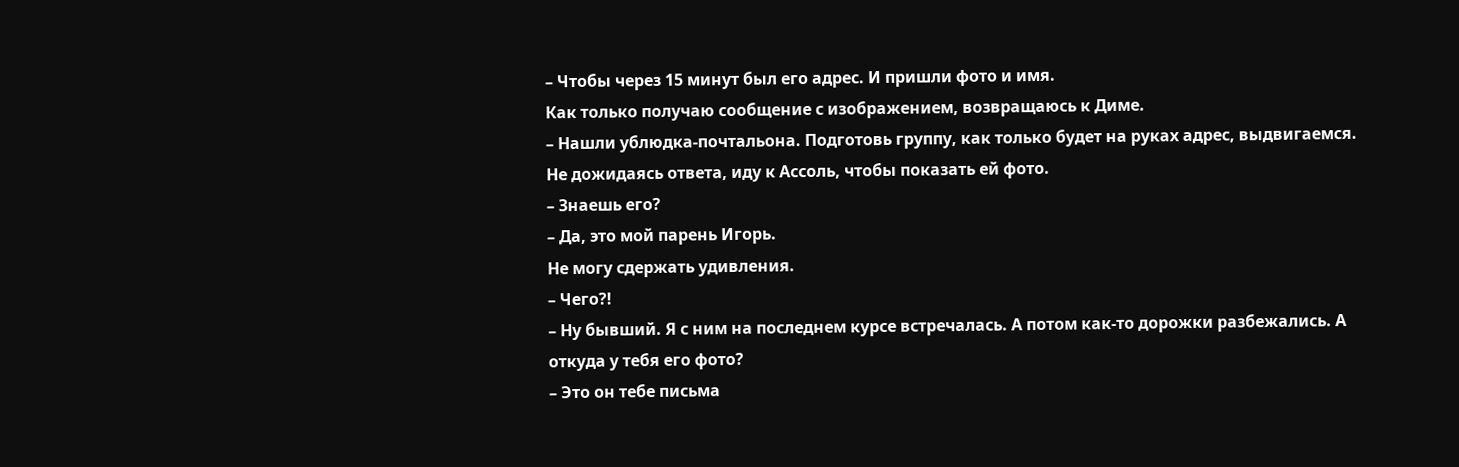– Чтобы через 15 минут был его адрес. И пришли фото и имя.
Как только получаю сообщение с изображением, возвращаюсь к Диме.
– Нашли ублюдка-почтальона. Подготовь группу, как только будет на руках адрес, выдвигаемся.
Не дожидаясь ответа, иду к Ассоль, чтобы показать ей фото.
– Знаешь его?
– Да, это мой парень Игорь.
Не могу сдержать удивления.
– Чего?!
– Ну бывший. Я с ним на последнем курсе встречалась. А потом как-то дорожки разбежались. А откуда у тебя его фото?
– Это он тебе письма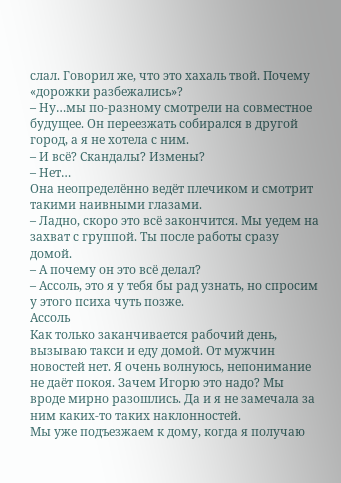слал. Говорил же, что это хахаль твой. Почему «дорожки разбежались»?
– Ну…мы по-разному смотрели на совместное будущее. Он переезжать собирался в другой город, а я не хотела с ним.
– И всё? Скандалы? Измены?
– Нет…
Она неопределённо ведёт плечиком и смотрит такими наивными глазами.
– Ладно, скоро это всё закончится. Мы уедем на захват с группой. Ты после работы сразу домой.
– А почему он это всё делал?
– Ассоль, это я у тебя бы рад узнать, но спросим у этого психа чуть позже.
Ассоль
Как только заканчивается рабочий день, вызываю такси и еду домой. От мужчин новостей нет. Я очень волнуюсь, непонимание не даёт покоя. Зачем Игорю это надо? Мы вроде мирно разошлись. Да и я не замечала за ним каких-то таких наклонностей.
Мы уже подъезжаем к дому, когда я получаю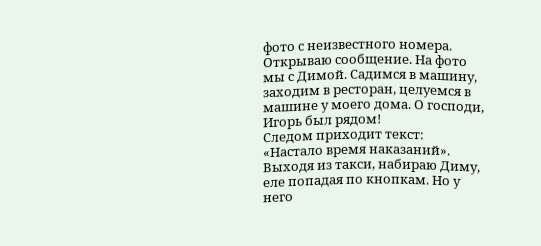фото с неизвестного номера. Открываю сообщение. На фото мы с Димой. Садимся в машину, заходим в ресторан, целуемся в машине у моего дома. О господи, Игорь был рядом!
Следом приходит текст: «Настало время наказаний».
Выходя из такси, набираю Диму, еле попадая по кнопкам. Но у него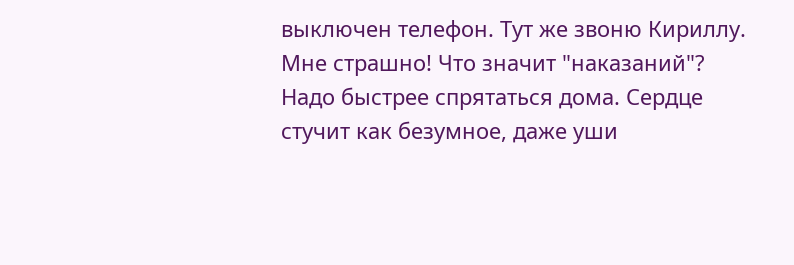выключен телефон. Тут же звоню Кириллу. Мне страшно! Что значит "наказаний"? Надо быстрее спрятаться дома. Сердце стучит как безумное, даже уши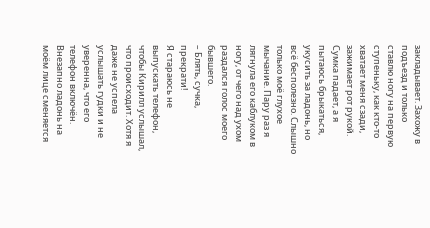закладывает. Захожу в подъезд и только ставлю ногу на первую ступеньку, как кто-то хватает меня сзади, зажимает рот рукой. Сумка падает, а я пытаюсь брыкаться, укусить за ладонь, но всё бесполезно. Слышно только моё глухое мычание. Пару раз я лягнула его каблуком в ногу, от чего над ухом раздался голос моего бывшего.
– Блять, сучка, прекрати!
Я стараюсь не выпускать телефон, чтобы Кирилл услышал, что происходит. Хотя я даже не успела услышать гудки и не уверенна, что его телефон включён. Внезапно ладонь на моём лице сменяется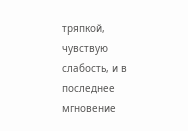тряпкой, чувствую слабость, и в последнее мгновение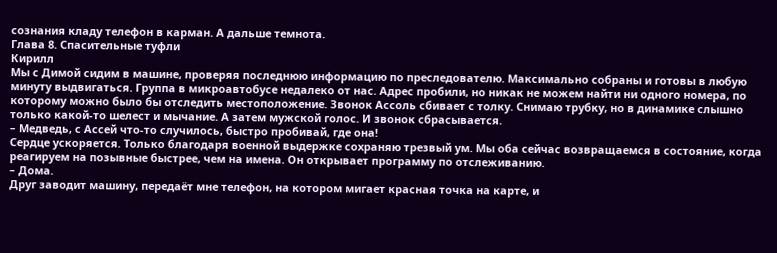сознания кладу телефон в карман. А дальше темнота.
Глава 8. Спасительные туфли
Кирилл
Мы с Димой сидим в машине, проверяя последнюю информацию по преследователю. Максимально собраны и готовы в любую минуту выдвигаться. Группа в микроавтобусе недалеко от нас. Адрес пробили, но никак не можем найти ни одного номера, по которому можно было бы отследить местоположение. Звонок Ассоль сбивает с толку. Снимаю трубку, но в динамике слышно только какой-то шелест и мычание. А затем мужской голос. И звонок сбрасывается.
– Медведь, с Ассей что-то случилось, быстро пробивай, где она!
Сердце ускоряется. Только благодаря военной выдержке сохраняю трезвый ум. Мы оба сейчас возвращаемся в состояние, когда реагируем на позывные быстрее, чем на имена. Он открывает программу по отслеживанию.
– Дома.
Друг заводит машину, передаёт мне телефон, на котором мигает красная точка на карте, и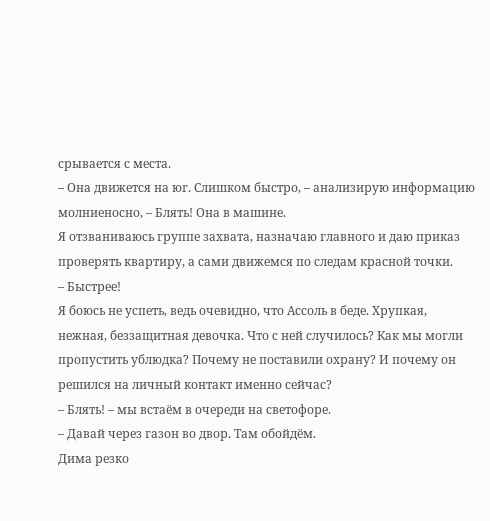срывается с места.
– Она движется на юг. Слишком быстро, – анализирую информацию молниеносно, – Блять! Она в машине.
Я отзваниваюсь группе захвата, назначаю главного и даю приказ проверять квартиру, а сами движемся по следам красной точки.
– Быстрее!
Я боюсь не успеть, ведь очевидно, что Ассоль в беде. Хрупкая, нежная, беззащитная девочка. Что с ней случилось? Как мы могли пропустить ублюдка? Почему не поставили охрану? И почему он решился на личный контакт именно сейчас?
– Блять! – мы встаём в очереди на светофоре.
– Давай через газон во двор. Там обойдём.
Дима резко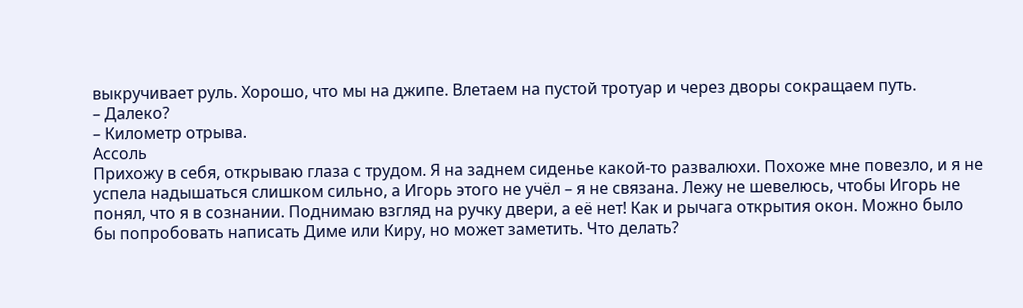выкручивает руль. Хорошо, что мы на джипе. Влетаем на пустой тротуар и через дворы сокращаем путь.
– Далеко?
– Километр отрыва.
Ассоль
Прихожу в себя, открываю глаза с трудом. Я на заднем сиденье какой-то развалюхи. Похоже мне повезло, и я не успела надышаться слишком сильно, а Игорь этого не учёл – я не связана. Лежу не шевелюсь, чтобы Игорь не понял, что я в сознании. Поднимаю взгляд на ручку двери, а её нет! Как и рычага открытия окон. Можно было бы попробовать написать Диме или Киру, но может заметить. Что делать?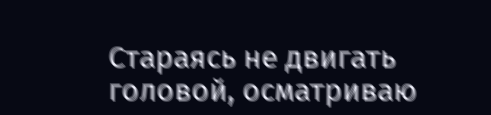Стараясь не двигать головой, осматриваю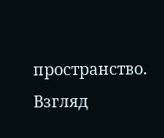пространство. Взгляд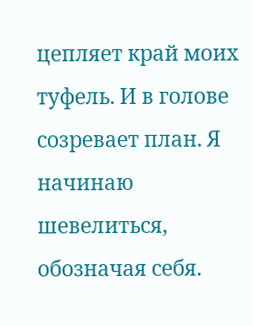цепляет край моих туфель. И в голове созревает план. Я начинаю шевелиться, обозначая себя.